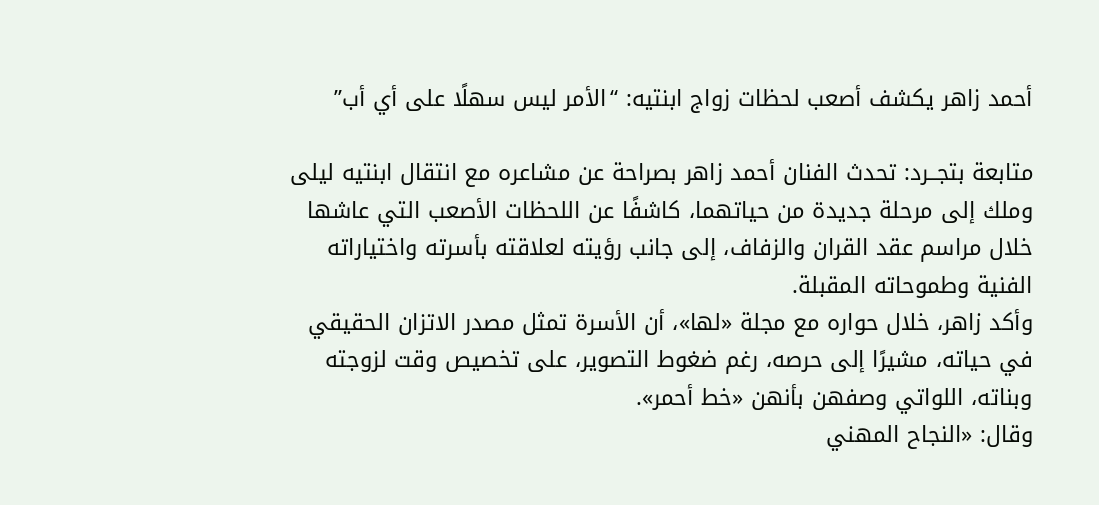أحمد زاهر يكشف أصعب لحظات زواج ابنتيه: “الأمر ليس سهلًا على أي أب”

متابعة بتجــرد: تحدث الفنان أحمد زاهر بصراحة عن مشاعره مع انتقال ابنتيه ليلى وملك إلى مرحلة جديدة من حياتهما، كاشفًا عن اللحظات الأصعب التي عاشها خلال مراسم عقد القران والزفاف، إلى جانب رؤيته لعلاقته بأسرته واختياراته الفنية وطموحاته المقبلة.
وأكد زاهر، خلال حواره مع مجلة «لها»، أن الأسرة تمثل مصدر الاتزان الحقيقي في حياته، مشيرًا إلى حرصه، رغم ضغوط التصوير، على تخصيص وقت لزوجته وبناته، اللواتي وصفهن بأنهن «خط أحمر».
وقال: «النجاح المهني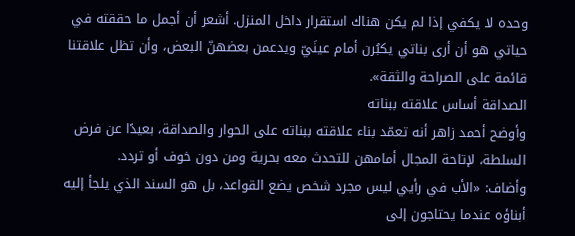وحده لا يكفي إذا لم يكن هناك استقرار داخل المنزل. أشعر أن أجمل ما حققته في حياتي هو أن أرى بناتي يكبُرن أمام عينَيّ ويدعمن بعضهنّ البعض، وأن تظل علاقتنا قائمة على الصراحة والثقة».
الصداقة أساس علاقته ببناته
وأوضح أحمد زاهر أنه تعمّد بناء علاقته ببناته على الحوار والصداقة، بعيدًا عن فرض السلطة، لإتاحة المجال أمامهن للتحدث معه بحرية ومن دون خوف أو تردد.
وأضاف: «الأب في رأيي ليس مجرد شخص يضع القواعد، بل هو السند الذي يلجأ إليه أبناؤه عندما يحتاجون إلى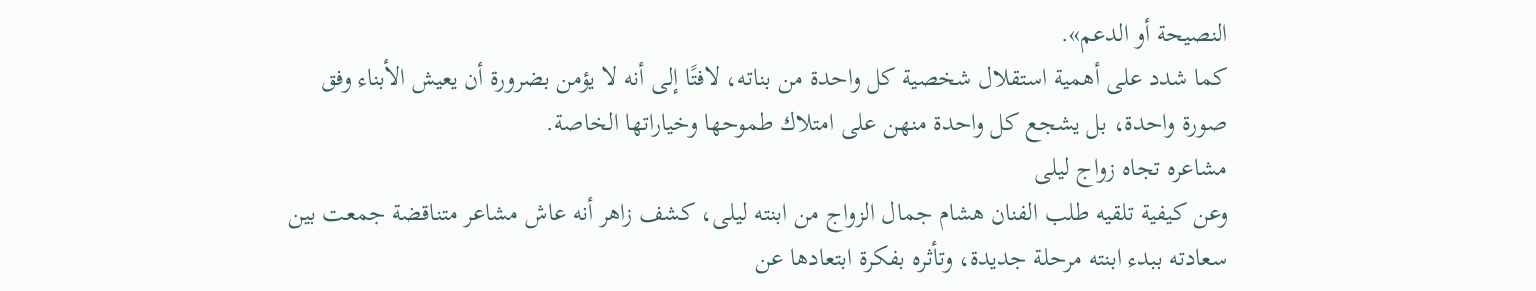النصيحة أو الدعم».
كما شدد على أهمية استقلال شخصية كل واحدة من بناته، لافتًا إلى أنه لا يؤمن بضرورة أن يعيش الأبناء وفق صورة واحدة، بل يشجع كل واحدة منهن على امتلاك طموحها وخياراتها الخاصة.
مشاعره تجاه زواج ليلى
وعن كيفية تلقيه طلب الفنان هشام جمال الزواج من ابنته ليلى، كشف زاهر أنه عاش مشاعر متناقضة جمعت بين سعادته ببدء ابنته مرحلة جديدة، وتأثره بفكرة ابتعادها عن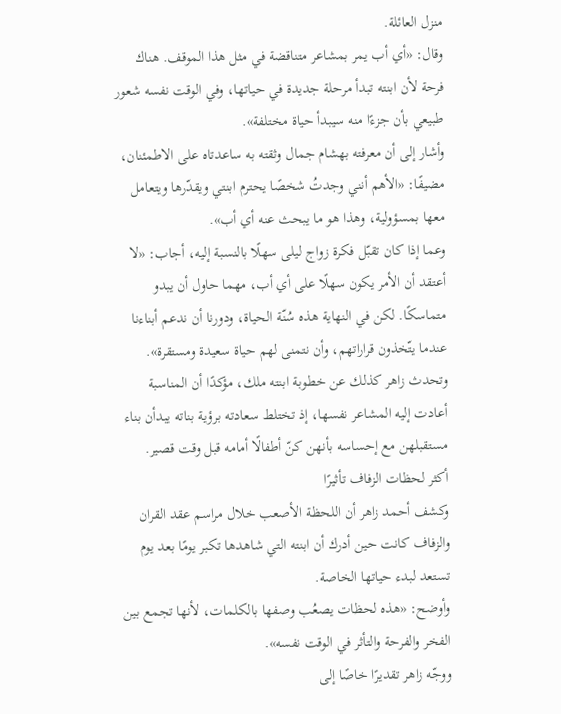منزل العائلة.
وقال: «أي أب يمر بمشاعر متناقضة في مثل هذا الموقف. هناك فرحة لأن ابنته تبدأ مرحلة جديدة في حياتها، وفي الوقت نفسه شعور طبيعي بأن جزءًا منه سيبدأ حياة مختلفة».
وأشار إلى أن معرفته بهشام جمال وثقته به ساعدتاه على الاطمئنان، مضيفًا: «الأهم أنني وجدتُ شخصًا يحترم ابنتي ويقدّرها ويتعامل معها بمسؤولية، وهذا هو ما يبحث عنه أي أب».
وعما إذا كان تقبّل فكرة زواج ليلى سهلًا بالنسبة إليه، أجاب: «لا أعتقد أن الأمر يكون سهلًا على أي أب، مهما حاول أن يبدو متماسكًا. لكن في النهاية هذه سُنّة الحياة، ودورنا أن ندعم أبناءنا عندما يتّخذون قراراتهم، وأن نتمنى لهم حياة سعيدة ومستقرة».
وتحدث زاهر كذلك عن خطوبة ابنته ملك، مؤكدًا أن المناسبة أعادت إليه المشاعر نفسها، إذ تختلط سعادته برؤية بناته يبدأن بناء مستقبلهن مع إحساسه بأنهن كنّ أطفالًا أمامه قبل وقت قصير.
أكثر لحظات الزفاف تأثيرًا
وكشف أحمد زاهر أن اللحظة الأصعب خلال مراسم عقد القران والزفاف كانت حين أدرك أن ابنته التي شاهدها تكبر يومًا بعد يوم تستعد لبدء حياتها الخاصة.
وأوضح: «هذه لحظات يصعُب وصفها بالكلمات، لأنها تجمع بين الفخر والفرحة والتأثر في الوقت نفسه».
ووجّه زاهر تقديرًا خاصًا إلى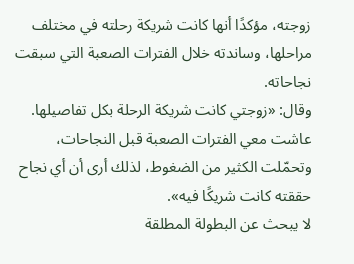زوجته، مؤكدًا أنها كانت شريكة رحلته في مختلف مراحلها، وساندته خلال الفترات الصعبة التي سبقت نجاحاته.
وقال: «زوجتي كانت شريكة الرحلة بكل تفاصيلها. عاشت معي الفترات الصعبة قبل النجاحات، وتحمّلت الكثير من الضغوط، لذلك أرى أن أي نجاح حققته كانت شريكًا فيه».
لا يبحث عن البطولة المطلقة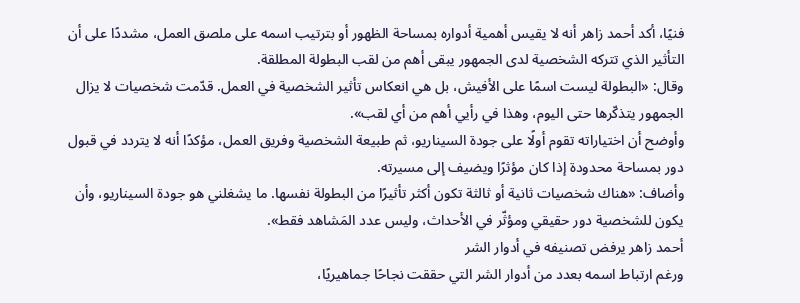فنيًا، أكد أحمد زاهر أنه لا يقيس أهمية أدواره بمساحة الظهور أو بترتيب اسمه على ملصق العمل، مشددًا على أن التأثير الذي تتركه الشخصية لدى الجمهور يبقى أهم من لقب البطولة المطلقة.
وقال: «البطولة ليست اسمًا على الأفيش، بل هي انعكاس تأثير الشخصية في العمل. قدّمت شخصيات لا يزال الجمهور يتذكّرها حتى اليوم، وهذا في رأيي أهم من أي لقب».
وأوضح أن اختياراته تقوم أولًا على جودة السيناريو، ثم طبيعة الشخصية وفريق العمل، مؤكدًا أنه لا يتردد في قبول دور بمساحة محدودة إذا كان مؤثرًا ويضيف إلى مسيرته.
وأضاف: «هناك شخصيات ثانية أو ثالثة تكون أكثر تأثيرًا من البطولة نفسها. ما يشغلني هو جودة السيناريو، وأن يكون للشخصية دور حقيقي ومؤثّر في الأحداث، وليس عدد المَشاهد فقط».
أحمد زاهر يرفض تصنيفه في أدوار الشر
ورغم ارتباط اسمه بعدد من أدوار الشر التي حققت نجاحًا جماهيريًا،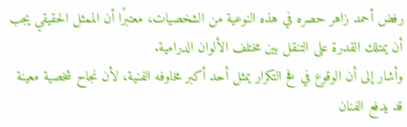رفض أحمد زاهر حصره في هذه النوعية من الشخصيات، معتبرًا أن الممثل الحقيقي يجب أن يمتلك القدرة على التنقل بين مختلف الألوان الدرامية.
وأشار إلى أن الوقوع في فخ التكرار يمثل أحد أكبر مخاوفه الفنية، لأن نجاح شخصية معينة قد يدفع الفنان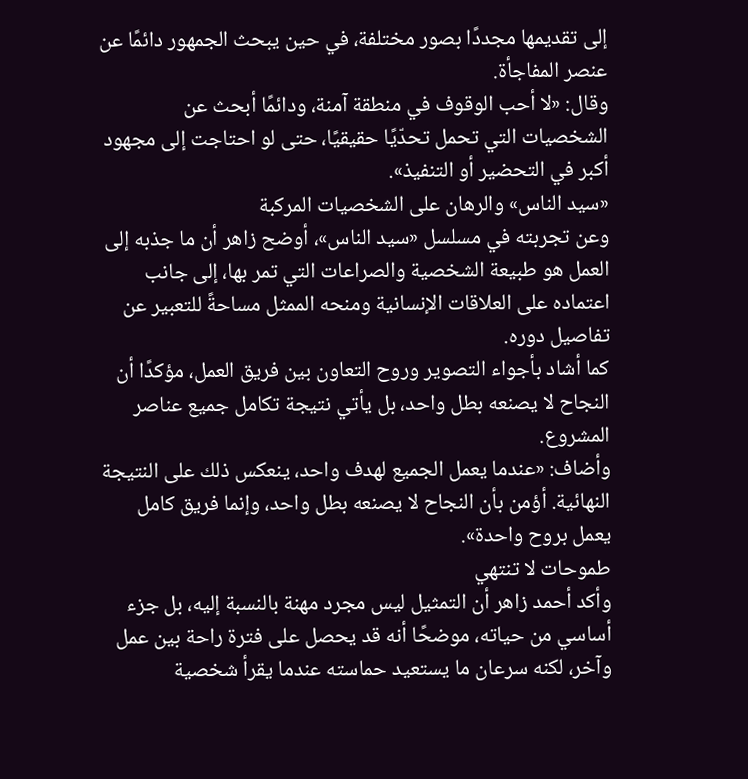إلى تقديمها مجددًا بصور مختلفة، في حين يبحث الجمهور دائمًا عن عنصر المفاجأة.
وقال: «لا أحب الوقوف في منطقة آمنة، ودائمًا أبحث عن الشخصيات التي تحمل تحدّيًا حقيقيًا، حتى لو احتاجت إلى مجهود أكبر في التحضير أو التنفيذ».
«سيد الناس» والرهان على الشخصيات المركبة
وعن تجربته في مسلسل «سيد الناس»، أوضح زاهر أن ما جذبه إلى العمل هو طبيعة الشخصية والصراعات التي تمر بها، إلى جانب اعتماده على العلاقات الإنسانية ومنحه الممثل مساحةً للتعبير عن تفاصيل دوره.
كما أشاد بأجواء التصوير وروح التعاون بين فريق العمل، مؤكدًا أن النجاح لا يصنعه بطل واحد، بل يأتي نتيجة تكامل جميع عناصر المشروع.
وأضاف: «عندما يعمل الجميع لهدف واحد، ينعكس ذلك على النتيجة النهائية. أؤمن بأن النجاح لا يصنعه بطل واحد، وإنما فريق كامل يعمل بروح واحدة».
طموحات لا تنتهي
وأكد أحمد زاهر أن التمثيل ليس مجرد مهنة بالنسبة إليه، بل جزء أساسي من حياته، موضحًا أنه قد يحصل على فترة راحة بين عمل وآخر، لكنه سرعان ما يستعيد حماسته عندما يقرأ شخصية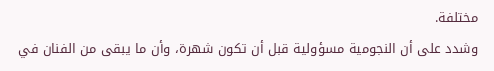مختلفة.
وشدد على أن النجومية مسؤولية قبل أن تكون شهرة، وأن ما يبقى من الفنان في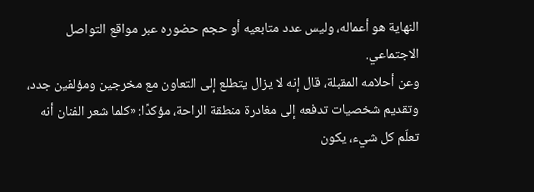النهاية هو أعماله، وليس عدد متابعيه أو حجم حضوره عبر مواقع التواصل الاجتماعي.
وعن أحلامه المقبلة، قال إنه لا يزال يتطلع إلى التعاون مع مخرجين ومؤلفين جدد، وتقديم شخصيات تدفعه إلى مغادرة منطقة الراحة، مؤكدًا: «كلما شعر الفنان أنه تعلّم كل شيء، يكون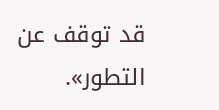قد توقف عن التطور».